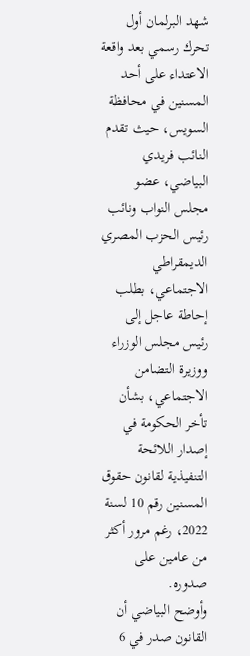شهد البرلمان أول تحرك رسمي بعد واقعة الاعتداء على أحد المسنين في محافظة السويس، حيث تقدم النائب فريدي البياضي، عضو مجلس النواب ونائب رئيس الحزب المصري الديمقراطي الاجتماعي، بطلب إحاطة عاجل إلى رئيس مجلس الوزراء ووزيرة التضامن الاجتماعي، بشأن تأخر الحكومة في إصدار اللائحة التنفيذية لقانون حقوق المسنين رقم 10 لسنة 2022، رغم مرور أكثر من عامين على صدوره.
وأوضح البياضي أن القانون صدر في 6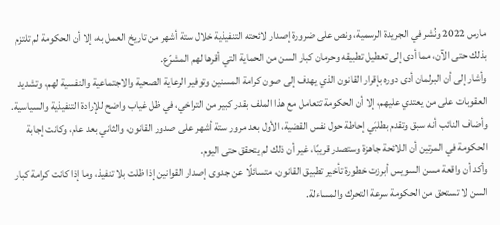مارس 2022 ونُشر في الجريدة الرسمية، ونص على ضرورة إصدار لائحته التنفيذية خلال ستة أشهر من تاريخ العمل به، إلا أن الحكومة لم تلتزم بذلك حتى الآن، مما أدى إلى تعطيل تطبيقه وحرمان كبار السن من الحماية التي أقرها لهم المشرّع.
وأشار إلى أن البرلمان أدى دوره بإقرار القانون الذي يهدف إلى صون كرامة المسنين وتوفير الرعاية الصحية والاجتماعية والنفسية لهم، وتشديد العقوبات على من يعتدي عليهم، إلا أن الحكومة تتعامل مع هذا الملف بقدر كبير من التراخي، في ظل غياب واضح للإرادة التنفيذية والسياسية.
وأضاف النائب أنه سبق وتقدم بطلبَي إحاطة حول نفس القضية، الأول بعد مرور ستة أشهر على صدور القانون، والثاني بعد عام، وكانت إجابة الحكومة في المرتين أن اللائحة جاهزة وستصدر قريبًا، غير أن ذلك لم يتحقق حتى اليوم.
وأكد أن واقعة مسن السويس أبرزت خطورة تأخير تطبيق القانون، متسائلًا عن جدوى إصدار القوانين إذا ظلت بلا تنفيذ، وما إذا كانت كرامة كبار السن لا تستحق من الحكومة سرعة التحرك والمساءلة.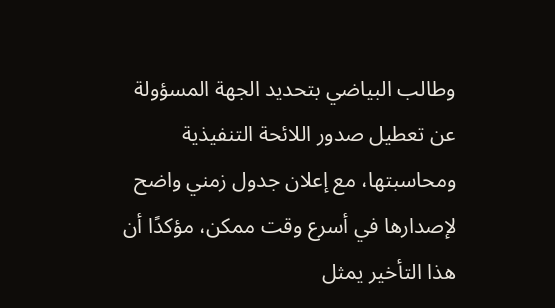وطالب البياضي بتحديد الجهة المسؤولة عن تعطيل صدور اللائحة التنفيذية ومحاسبتها، مع إعلان جدول زمني واضح لإصدارها في أسرع وقت ممكن، مؤكدًا أن هذا التأخير يمثل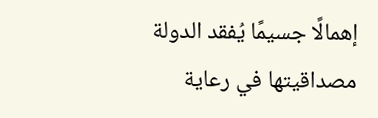إهمالًا جسيمًا يُفقد الدولة مصداقيتها في رعاية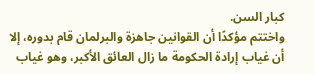كبار السن.
واختتم مؤكدًا أن القوانين جاهزة والبرلمان قام بدوره، إلا أن غياب إرادة الحكومة ما زال العائق الأكبر، وهو غياب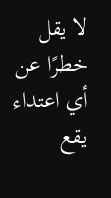لا يقل خطرًا عن أي اعتداء يقع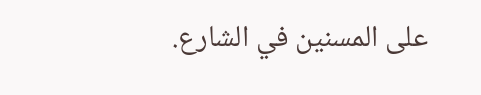على المسنين في الشارع.